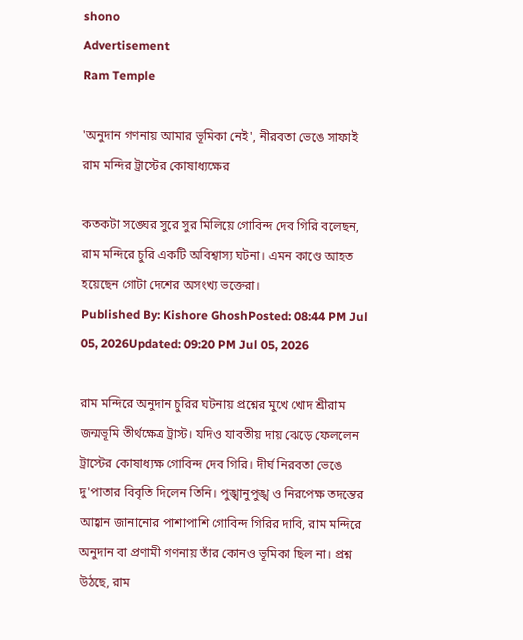shono
Advertisement
Ram Temple

'অনুদান গণনায় আমার ভূমিকা নেই', নীরবতা ভেঙে সাফাই রাম মন্দির ট্রাস্টের কোষাধ্যক্ষের

কতকটা সঙ্ঘের সুরে সুর মিলিয়ে গোবিন্দ দেব গিরি বলেছন, রাম মন্দিরে চুরি একটি অবিশ্বাস্য ঘটনা। এমন কাণ্ডে আহত হয়েছেন গোটা দেশের অসংখ্য ভক্তেরা।
Published By: Kishore GhoshPosted: 08:44 PM Jul 05, 2026Updated: 09:20 PM Jul 05, 2026

রাম মন্দিরে অনুদান চুরির ঘটনায় প্রশ্নের মুখে খোদ শ্রীরাম জন্মভূমি তীর্থক্ষেত্র ট্রাস্ট। যদিও যাবতীয় দায় ঝেড়ে ফেললেন ট্রাস্টের কোষাধ্যক্ষ গোবিন্দ দেব গিরি। দীর্ঘ নিরবতা ভেঙে দু'পাতার বিবৃতি দিলেন তিনি। পুঙ্খানুপুঙ্খ ও নিরপেক্ষ তদন্তের আহ্বান জানানোর পাশাপাশি গোবিন্দ গিরির দাবি, রাম মন্দিরে অনুদান বা প্রণামী গণনায় তাঁর কোনও ভূমিকা ছিল না। প্রশ্ন উঠছে, রাম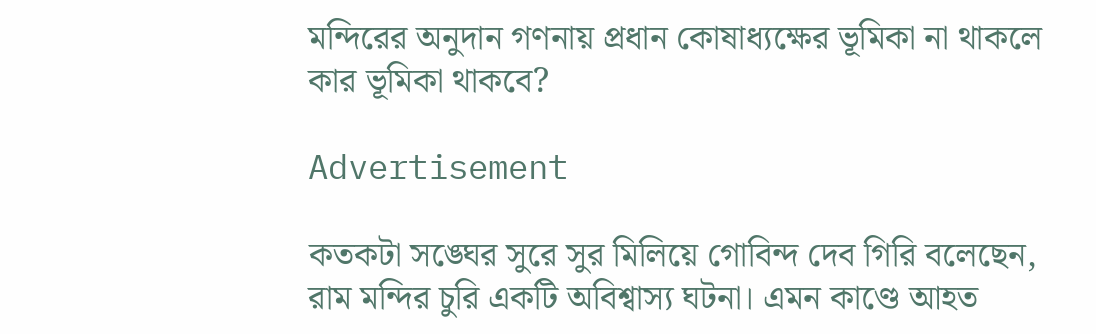মন্দিরের অনুদান গণনায় প্রধান কোষাধ্যক্ষের ভূমিকা না থাকলে কার ভূমিকা থাকবে?

Advertisement

কতকটা সঙ্ঘের সুরে সুর মিলিয়ে গোবিন্দ দেব গিরি বলেছেন, রাম মন্দির চুরি একটি অবিশ্বাস্য ঘটনা। এমন কাণ্ডে আহত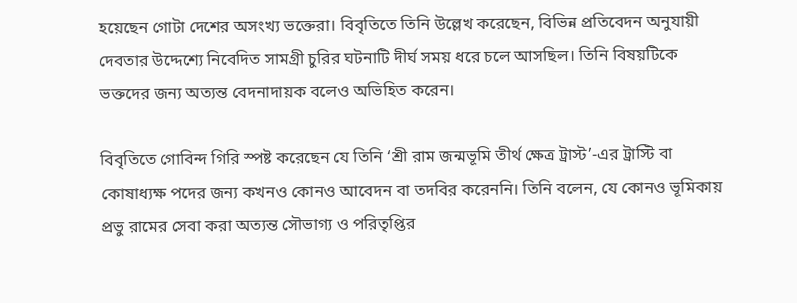হয়েছেন গোটা দেশের অসংখ্য ভক্তেরা। বিবৃতিতে তিনি উল্লেখ করেছেন, বিভিন্ন প্রতিবেদন অনুযায়ী দেবতার উদ্দেশ্যে নিবেদিত সামগ্রী চুরির ঘটনাটি দীর্ঘ সময় ধরে চলে আসছিল। তিনি বিষয়টিকে ভক্তদের জন্য অত্যন্ত বেদনাদায়ক বলেও অভিহিত করেন।

বিবৃতিতে গোবিন্দ গিরি স্পষ্ট করেছেন যে তিনি ‘শ্রী রাম জন্মভূমি তীর্থ ক্ষেত্র ট্রাস্ট’-এর ট্রাস্টি বা কোষাধ্যক্ষ পদের জন্য কখনও কোনও আবেদন বা তদবির করেননি। তিনি বলেন, যে কোনও ভূমিকায় প্রভু রামের সেবা করা অত্যন্ত সৌভাগ্য ও পরিতৃপ্তির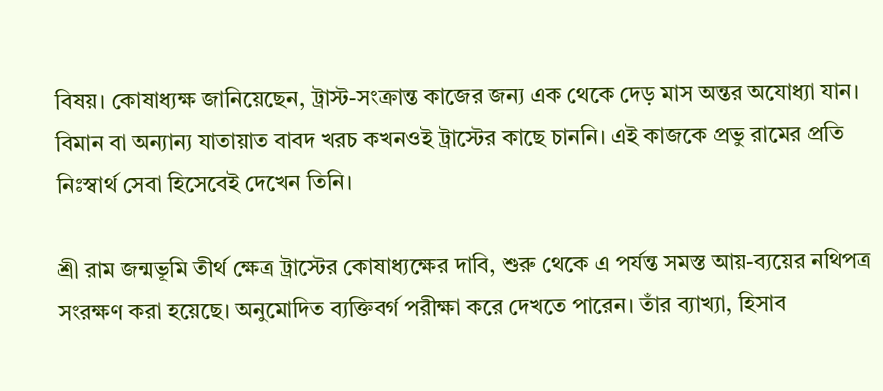বিষয়। কোষাধ্যক্ষ জানিয়েছেন, ট্রাস্ট-সংক্রান্ত কাজের জন্য এক থেকে দেড় মাস অন্তর অযোধ্যা যান। বিমান বা অন্যান্য যাতায়াত বাবদ খরচ কখনওই ট্রাস্টের কাছে চাননি। এই কাজকে প্রভু রামের প্রতি নিঃস্বার্থ সেবা হিসেবেই দেখেন তিনি।

শ্রী রাম জন্মভূমি তীর্থ ক্ষেত্র ট্রাস্টের কোষাধ্যক্ষের দাবি, শুরু থেকে এ পর্যন্ত সমস্ত আয়-ব্যয়ের নথিপত্র সংরক্ষণ করা হয়েছে। অনুমোদিত ব্যক্তিবর্গ পরীক্ষা করে দেখতে পারেন। তাঁর ব্যাখ্যা, হিসাব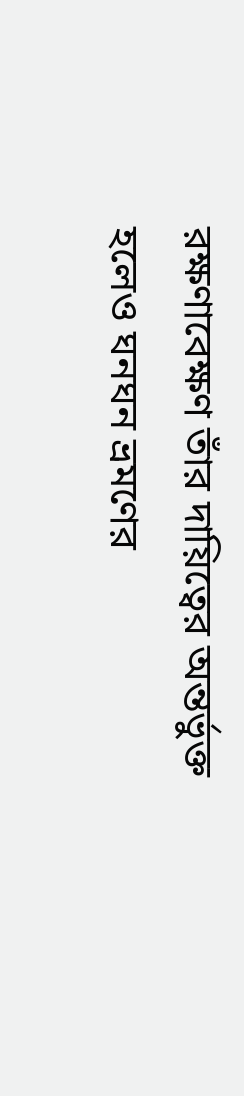রক্ষণাবেক্ষণ তাঁর দায়িত্বের অন্তর্ভুক্ত হলেও ঘনঘন ভ্রমণের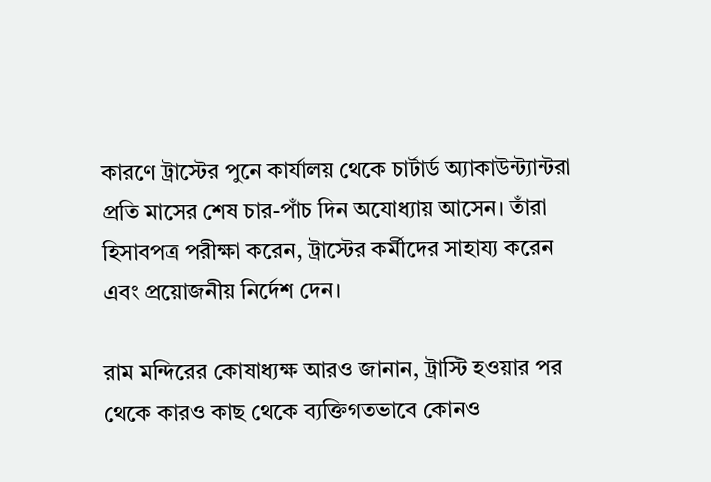কারণে ট্রাস্টের পুনে কার্যালয় থেকে চার্টার্ড অ্যাকাউন্ট্যান্টরা প্রতি মাসের শেষ চার-পাঁচ দিন অযোধ্যায় আসেন। তাঁরা হিসাবপত্র পরীক্ষা করেন, ট্রাস্টের কর্মীদের সাহায্য করেন এবং প্রয়োজনীয় নির্দেশ দেন।

রাম মন্দিরের কোষাধ্যক্ষ আরও জানান, ট্রাস্টি হওয়ার পর থেকে কারও কাছ থেকে ব্যক্তিগতভাবে কোনও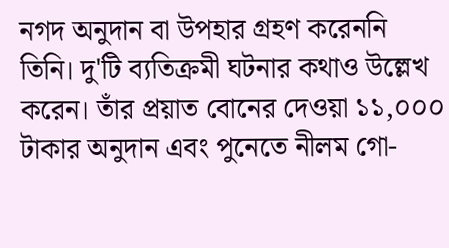নগদ অনুদান বা উপহার গ্রহণ করেননি তিনি। দু'টি ব্যতিক্রমী ঘটনার কথাও উল্লেখ করেন। তাঁর প্রয়াত বোনের দেওয়া ১১,০০০ টাকার অনুদান এবং পুনেতে নীলম গো-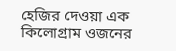হেজির দেওয়া এক কিলোগ্রাম ওজনের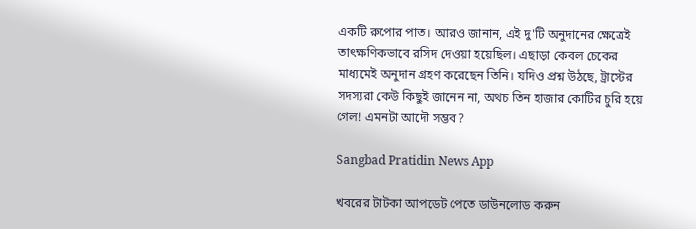একটি রুপোর পাত। আরও জানান, এই দু'টি অনুদানের ক্ষেত্রেই তাৎক্ষণিকভাবে রসিদ দেওয়া হয়েছিল। এছাড়া কেবল চেকের মাধ্যমেই অনুদান গ্রহণ করেছেন তিনি। যদিও প্রশ্ন উঠছে, ট্রাস্টের সদস্যরা কেউ কিছুই জানেন না, অথচ তিন হাজার কোটির চুরি হয়ে গেল! এমনটা আদৌ সম্ভব?

Sangbad Pratidin News App

খবরের টাটকা আপডেট পেতে ডাউনলোড করুন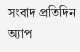সংবাদ প্রতিদিন অ্যাপ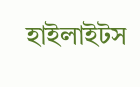হাইলাইটস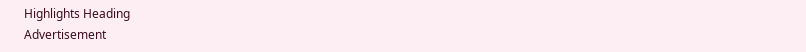Highlights Heading
Advertisement